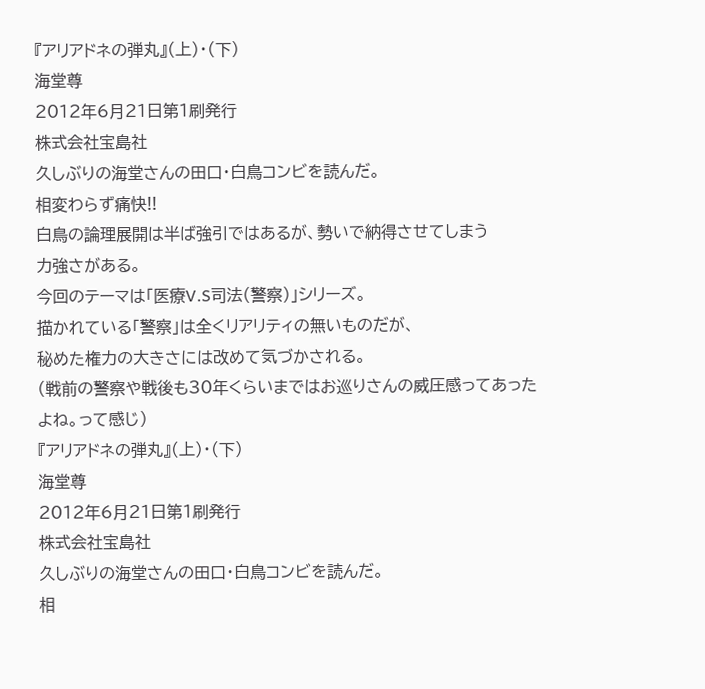『アリアドネの弾丸』(上)・(下)
海堂尊
2012年6月21日第1刷発行
株式会社宝島社
久しぶりの海堂さんの田口・白鳥コンビを読んだ。
相変わらず痛快!!
白鳥の論理展開は半ば強引ではあるが、勢いで納得させてしまう
力強さがある。
今回のテーマは「医療V.S司法(警察)」シリーズ。
描かれている「警察」は全くリアリティの無いものだが、
秘めた権力の大きさには改めて気づかされる。
(戦前の警察や戦後も30年くらいまではお巡りさんの威圧感ってあったよね。って感じ)
『アリアドネの弾丸』(上)・(下)
海堂尊
2012年6月21日第1刷発行
株式会社宝島社
久しぶりの海堂さんの田口・白鳥コンビを読んだ。
相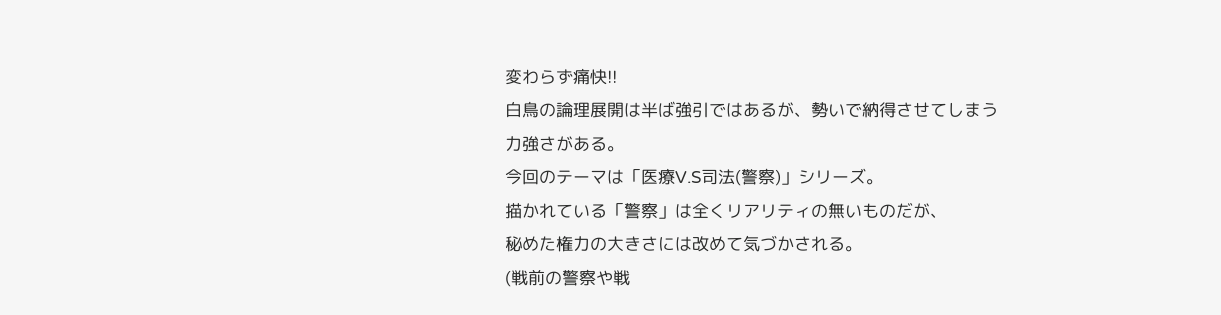変わらず痛快!!
白鳥の論理展開は半ば強引ではあるが、勢いで納得させてしまう
力強さがある。
今回のテーマは「医療V.S司法(警察)」シリーズ。
描かれている「警察」は全くリアリティの無いものだが、
秘めた権力の大きさには改めて気づかされる。
(戦前の警察や戦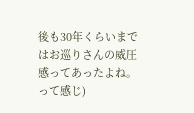後も30年くらいまではお巡りさんの威圧感ってあったよね。って感じ)